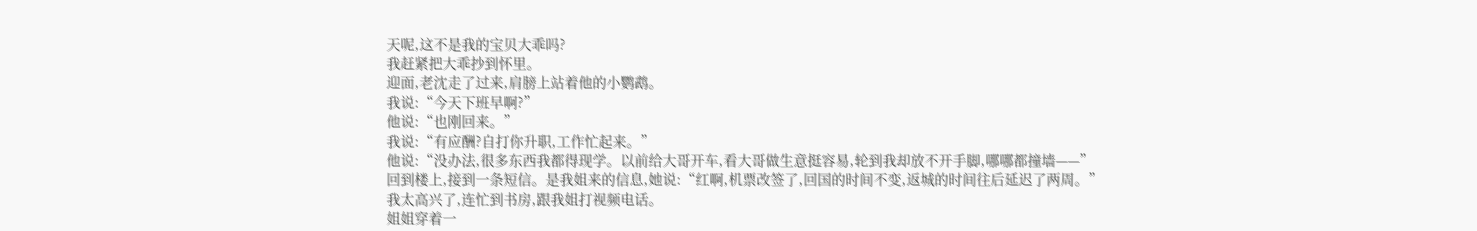天呢,这不是我的宝贝大乖吗?
我赶紧把大乖抄到怀里。
迎面,老沈走了过来,肩膀上站着他的小鹦鹉。
我说:“今天下班早啊?”
他说:“也刚回来。”
我说:“有应酬?自打你升职,工作忙起来。”
他说:“没办法,很多东西我都得现学。以前给大哥开车,看大哥做生意挺容易,轮到我却放不开手脚,哪哪都撞墙——”
回到楼上,接到一条短信。是我姐来的信息,她说:“红啊,机票改签了,回国的时间不变,返城的时间往后延迟了两周。”
我太高兴了,连忙到书房,跟我姐打视频电话。
姐姐穿着一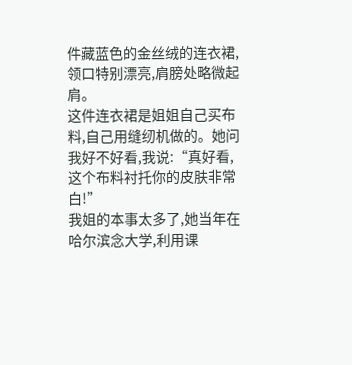件藏蓝色的金丝绒的连衣裙,领口特别漂亮,肩膀处略微起肩。
这件连衣裙是姐姐自己买布料,自己用缝纫机做的。她问我好不好看,我说:“真好看,这个布料衬托你的皮肤非常白!”
我姐的本事太多了,她当年在哈尔滨念大学,利用课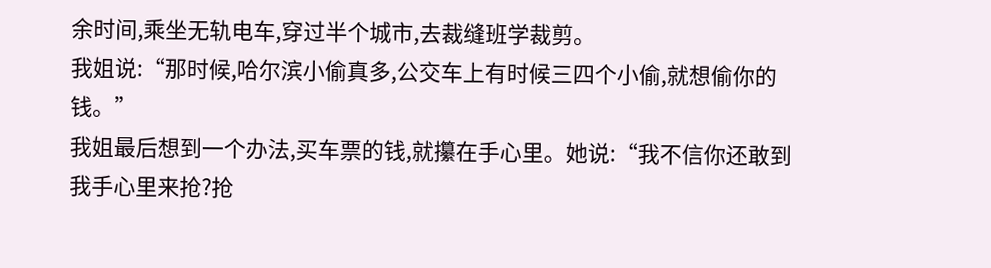余时间,乘坐无轨电车,穿过半个城市,去裁缝班学裁剪。
我姐说:“那时候,哈尔滨小偷真多,公交车上有时候三四个小偷,就想偷你的钱。”
我姐最后想到一个办法,买车票的钱,就攥在手心里。她说:“我不信你还敢到我手心里来抢?抢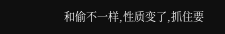和偷不一样,性质变了,抓住要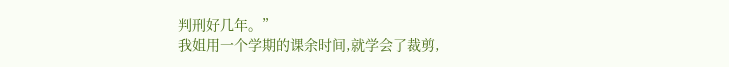判刑好几年。”
我姐用一个学期的课余时间,就学会了裁剪,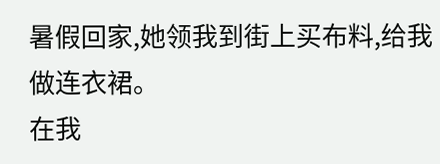暑假回家,她领我到街上买布料,给我做连衣裙。
在我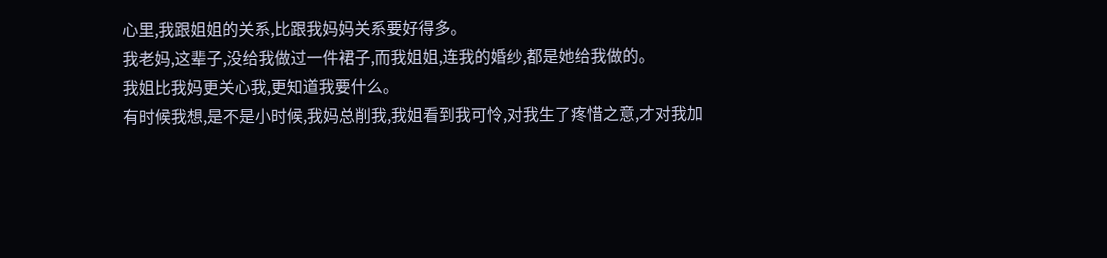心里,我跟姐姐的关系,比跟我妈妈关系要好得多。
我老妈,这辈子,没给我做过一件裙子,而我姐姐,连我的婚纱,都是她给我做的。
我姐比我妈更关心我,更知道我要什么。
有时候我想,是不是小时候,我妈总削我,我姐看到我可怜,对我生了疼惜之意,才对我加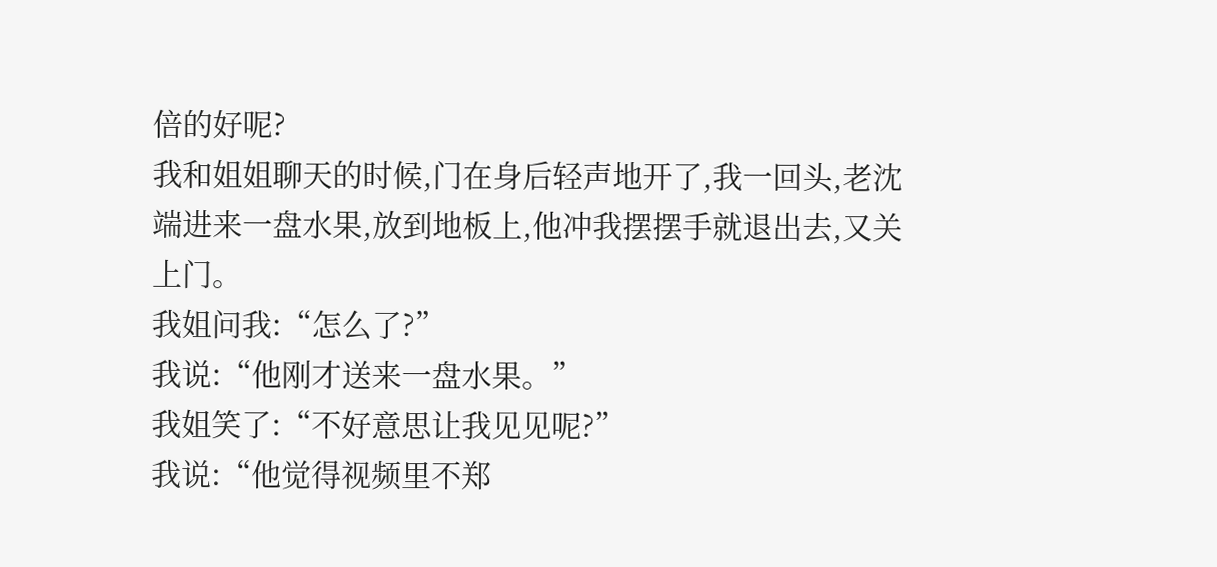倍的好呢?
我和姐姐聊天的时候,门在身后轻声地开了,我一回头,老沈端进来一盘水果,放到地板上,他冲我摆摆手就退出去,又关上门。
我姐问我:“怎么了?”
我说:“他刚才送来一盘水果。”
我姐笑了:“不好意思让我见见呢?”
我说:“他觉得视频里不郑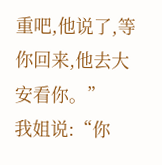重吧,他说了,等你回来,他去大安看你。”
我姐说:“你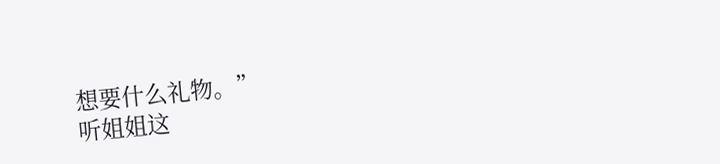想要什么礼物。”
听姐姐这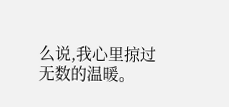么说,我心里掠过无数的温暖。